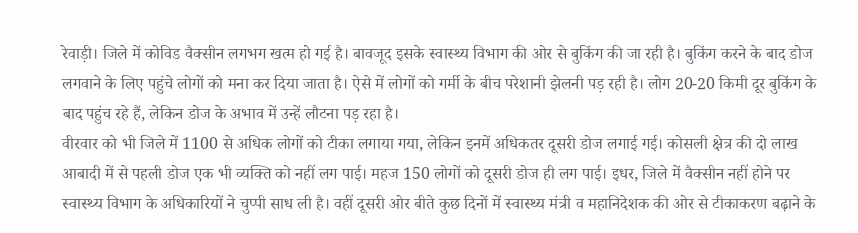रेवाड़ी। जिले में कोविड वैक्सीन लगभग खत्म हो गई है। बावजूद इसके स्वास्थ्य विभाग की ओर से बुकिंग की जा रही है। बुकिंग करने के बाद डोज लगवाने के लिए पहुंचे लोगों को मना कर दिया जाता है। ऐसे में लोगों को गर्मी के बीच परेशानी झेलनी पड़ रही है। लोग 20-20 किमी दूर बुकिंग के बाद पहुंच रहे हैं, लेकिन डोज के अभाव में उन्हें लौटना पड़ रहा है।
वीरवार को भी जिले में 1100 से अधिक लोगों को टीका लगाया गया, लेकिन इनमें अधिकतर दूसरी डोज लगाई गई। कोसली क्षेत्र की दो लाख आबादी में से पहली डोज एक भी व्यक्ति को नहीं लग पाई। महज 150 लोगों को दूसरी डोज ही लग पाई। इधर, जिले में वैक्सीन नहीं होने पर स्वास्थ्य विभाग के अधिकारियों ने चुप्पी साध ली है। वहीं दूसरी ओर बीते कुछ दिनों में स्वास्थ्य मंत्री व महानिदेशक की ओर से टीकाकरण बढ़ाने के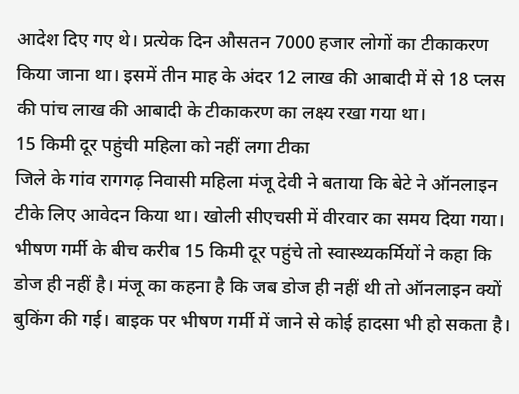आदेश दिए गए थे। प्रत्येक दिन औसतन 7000 हजार लोगों का टीकाकरण किया जाना था। इसमें तीन माह के अंदर 12 लाख की आबादी में से 18 प्लस की पांच लाख की आबादी के टीकाकरण का लक्ष्य रखा गया था।
15 किमी दूर पहुंची महिला को नहीं लगा टीका
जिले के गांव रागगढ़ निवासी महिला मंजू देवी ने बताया कि बेटे ने ऑनलाइन टीके लिए आवेदन किया था। खोली सीएचसी में वीरवार का समय दिया गया। भीषण गर्मी के बीच करीब 15 किमी दूर पहुंचे तो स्वास्थ्यकर्मियों ने कहा कि डोज ही नहीं है। मंजू का कहना है कि जब डोज ही नहीं थी तो ऑनलाइन क्यों बुकिंग की गई। बाइक पर भीषण गर्मी में जाने से कोई हादसा भी हो सकता है।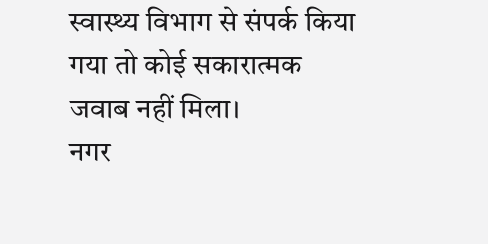स्वास्थ्य विभाग से संपर्क किया गया तो कोई सकारात्मक जवाब नहीं मिला।
नगर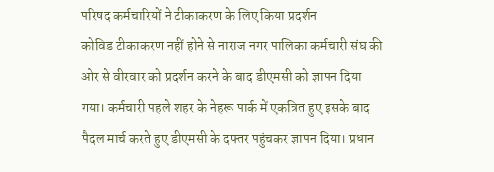परिषद कर्मचारियों ने टीकाकरण के लिए किया प्रदर्शन
कोविड टीकाकरण नहीं होने से नाराज नगर पालिका कर्मचारी संघ की ओर से वीरवार को प्रदर्शन करने के बाद डीएमसी को ज्ञापन दिया गया। कर्मचारी पहले शहर के नेहरू पार्क में एकत्रित हुए इसके बाद पैदल मार्च करते हुए डीएमसी के दफ्तर पहुंचकर ज्ञापन दिया। प्रधान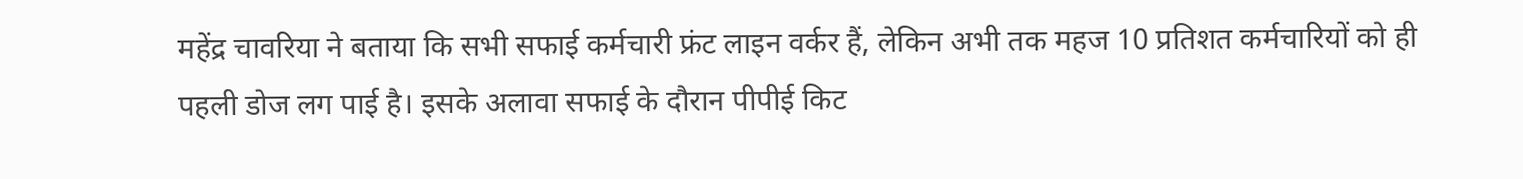महेंद्र चावरिया ने बताया कि सभी सफाई कर्मचारी फ्रंट लाइन वर्कर हैं, लेकिन अभी तक महज 10 प्रतिशत कर्मचारियों को ही पहली डोज लग पाई है। इसके अलावा सफाई के दौरान पीपीई किट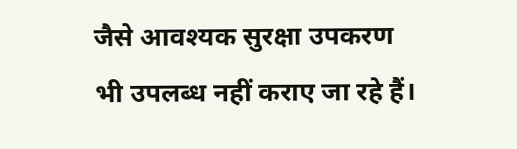जैसे आवश्यक सुरक्षा उपकरण भी उपलब्ध नहीं कराए जा रहे हैं।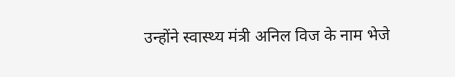उन्होंने स्वास्थ्य मंत्री अनिल विज के नाम भेजे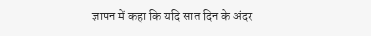ज्ञापन में कहा कि यदि सात दिन के अंदर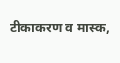टीकाकरण व मास्क,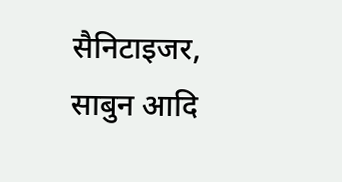सैनिटाइजर, साबुन आदि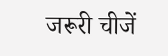जरूरी चीजें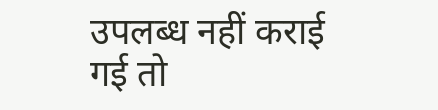उपलब्ध नहीं कराई गई तो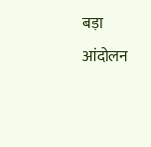बड़ा आंदोलन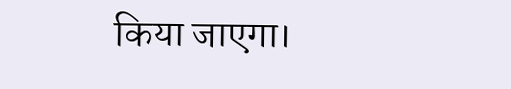किया जाएगा।